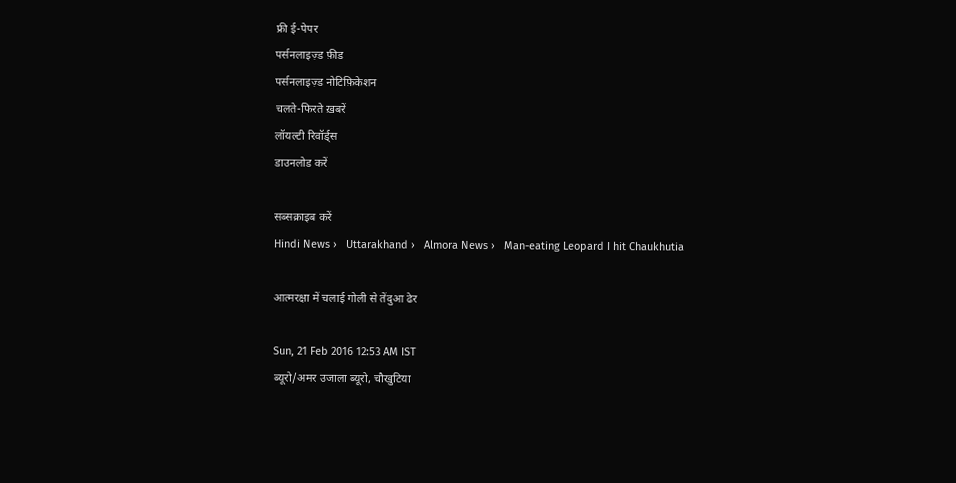फ्री ई-पेपर
पर्सनलाइज़्ड फ़ीड
पर्सनलाइज़्ड नोटिफ़िकेशन
चलते-फिरते ख़बरें
लॉयल्टी रिवॉर्ड्स
डाउनलोड करें

सब्सक्राइब करें
Hindi News ›   Uttarakhand ›   Almora News ›   Man-eating Leopard I hit Chaukhutia

आत्मरक्षा में चलाई गोली से तेंदुआ ढेर

Sun, 21 Feb 2016 12:53 AM IST
ब्यूरो/अमर उजाला ब्यूरो, चौखुटिया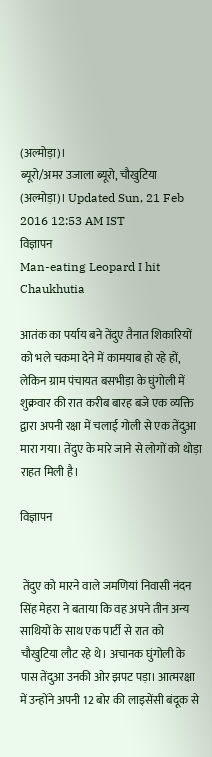(अल्मोड़ा)।
ब्यूरो/अमर उजाला ब्यूरो, चौखुटिया (अल्मोड़ा)। Updated Sun, 21 Feb 2016 12:53 AM IST
विज्ञापन
Man-eating Leopard I hit Chaukhutia

आतंक का पर्याय बने तेंदुए तैनात शिकारियों को भले चकमा देने में कामयाब हो रहे हों, लेकिन ग्राम पंचायत बसभीड़ा के घुंगोली में शुक्रवार की रात करीब बारह बजे एक व्यक्ति द्वारा अपनी रक्षा में चलाई गोली से एक तेंदुआ मारा गया। तेंदुए के मारे जाने से लोगों को थोड़ा राहत मिली है।

विज्ञापन


 तेंदुए को मारने वाले जमणियां निवासी नंदन सिंह मेहरा ने बताया कि वह अपने तीन अन्य साथियों के साथ एक पार्टी से रात को चौखुटिया लौट रहे थे। अचानक घुंगोली के पास तेंदुआ उनकी ओर झपट पड़ा। आत्मरक्षा में उन्होंने अपनी 12 बोर की लाइसेंसी बंदूक से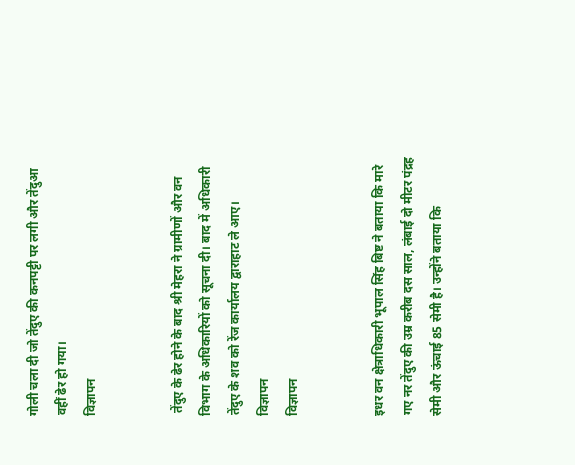गोली चला दी जो तेंदुए की कनपट्टी पर लगी और तेंदुआ वहीं ढेर हो गया।
विज्ञापन


 तेंदुए के ढेर होने के बाद श्री मेहरा ने ग्रामीणों और वन विभाग के अधिकारियों को सूचना दी। बाद में अधिकारी तेंदुए के शव को रेंज कार्यालय द्वाराहाट ले आए।
विज्ञापन
विज्ञापन


इधर वन क्षेत्राधिकारी भूपाल सिंह बिष्ट ने बताया कि मारे गए नर तेंदुए की उम्र करीब दस साल, लंबाई दो मीटर पंद्रह सेमी और ऊंचाई 85 सेमी है। उन्होंने बताया कि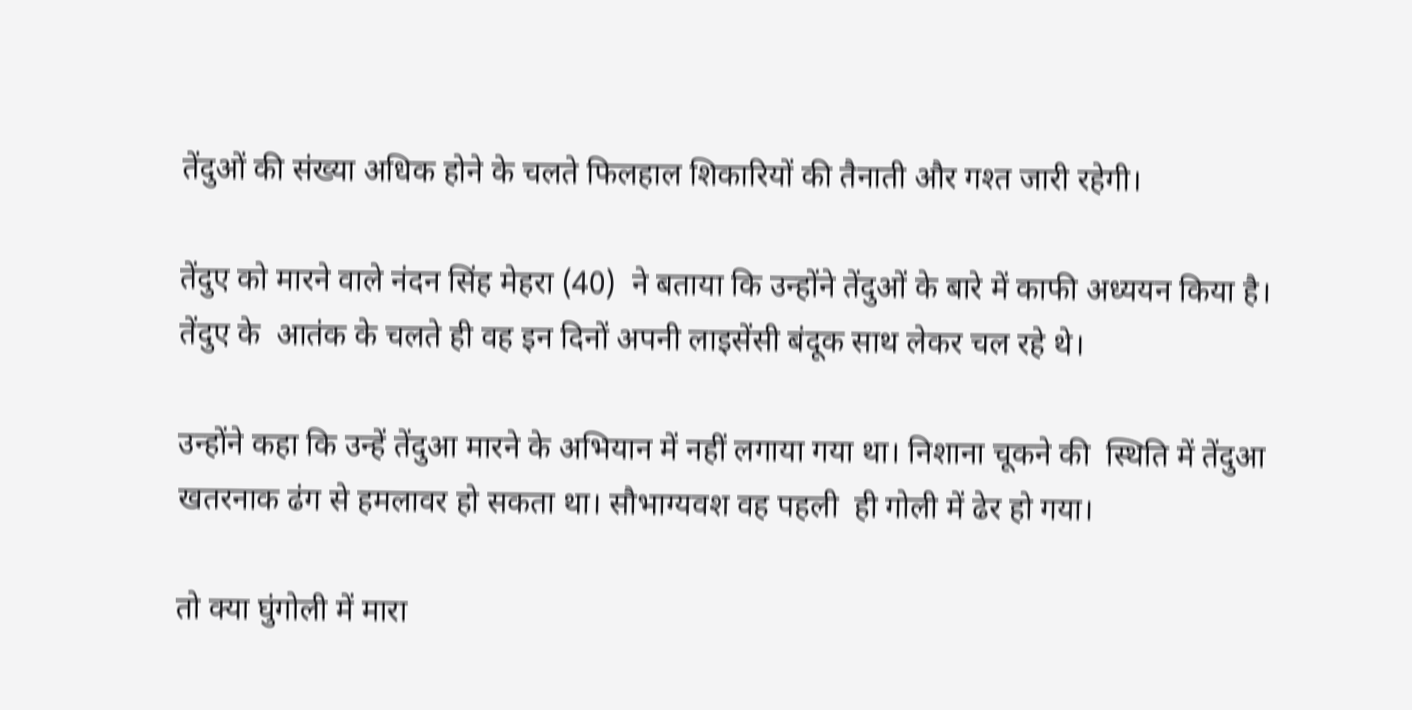तेंदुओं की संख्या अधिक होने के चलते फिलहाल शिकारियों की तैनाती और गश्त जारी रहेगी।

तेंदुए को मारने वाले नंदन सिंह मेहरा (40)  ने बताया कि उन्होंने तेंदुओं के बारे में काफी अध्ययन किया है। तेंदुए के  आतंक के चलते ही वह इन दिनों अपनी लाइसेंसी बंदूक साथ लेकर चल रहे थे।

उन्होंने कहा कि उन्हें तेंदुआ मारने के अभियान में नहीं लगाया गया था। निशाना चूकने की  स्थिति में तेंदुआ  खतरनाक ढंग से हमलावर हो सकता था। सौभाग्यवश वह पहली  ही गोली में ढेर हो गया।

तो क्या घुंगोली में मारा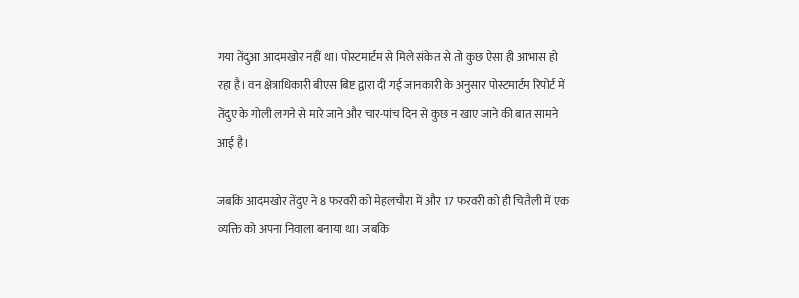गया तेंदुआ आदमखोर नहीं था। पोस्टमार्टम से मिले संकेत से तो कुछ ऐसा ही आभास हो रहा है। वन क्षेत्राधिकारी बीएस बिष्ट द्वारा दी गई जानकारी के अनुसार पोस्टमार्टम रिपोर्ट में तेंदुए के गोली लगने से मारे जाने और चार-पांच दिन से कुछ न खाए जाने की बात सामने आई है।

जबकि आदमखोर तेंदुए ने 8 फरवरी को मेहलचौरा में और 17 फरवरी को ही चितैली में एक व्यक्ति को अपना निवाला बनाया था। जबकि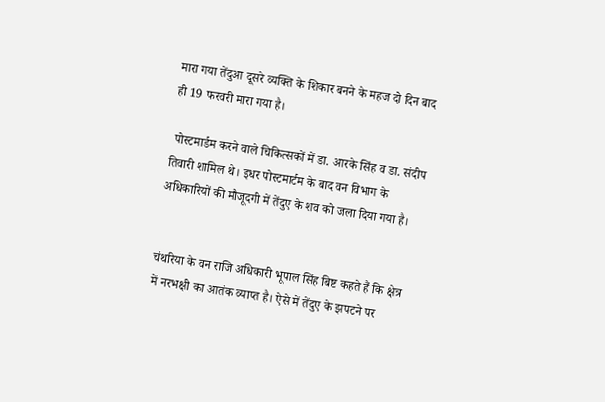मारा गया तेंदुआ दूसरे व्यक्ति के शिकार बनने के महज दो दिन बाद ही 19 फरवरी मारा गया है।

 पोस्टमार्डम करने वाले चिकित्सकों में डा. आरके सिंह व डा. संदीप तिवारी शामिल थे। इधर पोस्टमार्टम के बाद वन विभाग के अधिकारियों की मौजूदगी में तेंदुए के शव को जला दिया गया है।


चंथरिया के वन राजि अधिकारी भूपाल सिंह बिष्ट कहते हैं कि क्षेत्र में नरभक्षी का आतंक व्याप्त है। ऐसे में तेंदुए के झपटने पर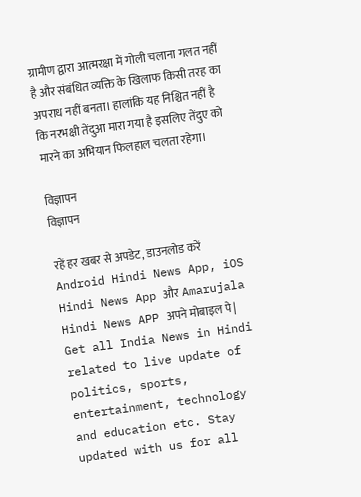ग्रामीण द्वारा आत्मरक्षा में गोली चलाना गलत नहीं है और संबंधित व्यक्ति के खिलाफ किसी तरह का अपराध नहीं बनता। हालांकि यह निश्चित नहीं है कि नरभक्षी तेंदुआ मारा गया है इसलिए तेंदुए को मारने का अभियान फिलहाल चलता रहेगा।

विज्ञापन
विज्ञापन

रहें हर खबर से अपडेट, डाउनलोड करें Android Hindi News App, iOS Hindi News App और Amarujala Hindi News APP अपने मोबाइल पे|
Get all India News in Hindi related to live update of politics, sports, entertainment, technology and education etc. Stay updated with us for all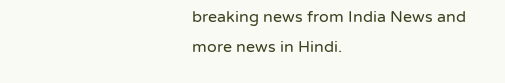breaking news from India News and more news in Hindi.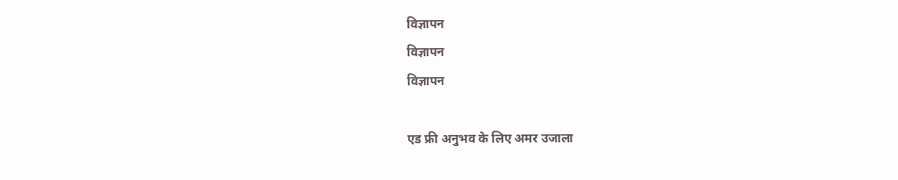विज्ञापन
विज्ञापन
विज्ञापन

एड फ्री अनुभव के लिए अमर उजाला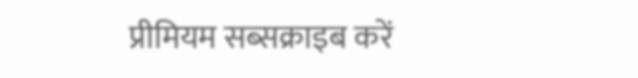प्रीमियम सब्सक्राइब करें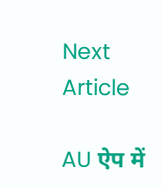Next Article

AU ऐप में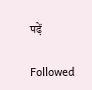पढ़ें

Followed